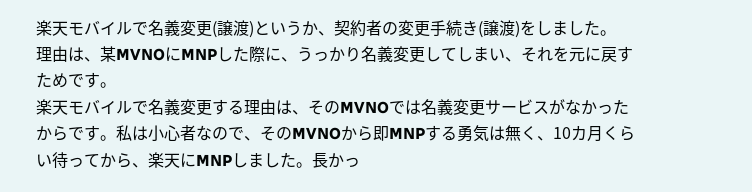楽天モバイルで名義変更(譲渡)というか、契約者の変更手続き(譲渡)をしました。
理由は、某MVNOにMNPした際に、うっかり名義変更してしまい、それを元に戻すためです。
楽天モバイルで名義変更する理由は、そのMVNOでは名義変更サービスがなかったからです。私は小心者なので、そのMVNOから即MNPする勇気は無く、10カ月くらい待ってから、楽天にMNPしました。長かっ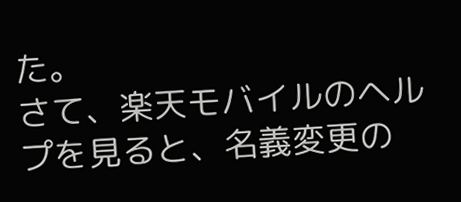た。
さて、楽天モバイルのヘルプを見ると、名義変更の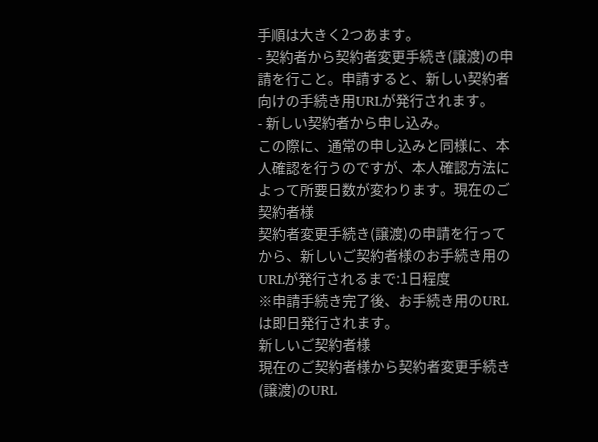手順は大きく2つあます。
- 契約者から契約者変更手続き(譲渡)の申請を行こと。申請すると、新しい契約者向けの手続き用URLが発行されます。
- 新しい契約者から申し込み。
この際に、通常の申し込みと同様に、本人確認を行うのですが、本人確認方法によって所要日数が変わります。現在のご契約者様
契約者変更手続き(譲渡)の申請を行ってから、新しいご契約者様のお手続き用のURLが発行されるまで:1日程度
※申請手続き完了後、お手続き用のURLは即日発行されます。
新しいご契約者様
現在のご契約者様から契約者変更手続き(譲渡)のURL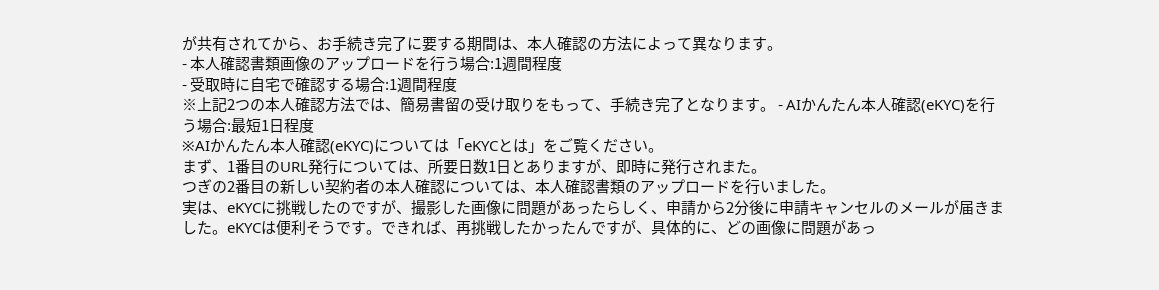が共有されてから、お手続き完了に要する期間は、本人確認の方法によって異なります。
- 本人確認書類画像のアップロードを行う場合:1週間程度
- 受取時に自宅で確認する場合:1週間程度
※上記2つの本人確認方法では、簡易書留の受け取りをもって、手続き完了となります。 - AIかんたん本人確認(eKYC)を行う場合:最短1日程度
※AIかんたん本人確認(eKYC)については「eKYCとは」をご覧ください。
まず、1番目のURL発行については、所要日数1日とありますが、即時に発行されまた。
つぎの2番目の新しい契約者の本人確認については、本人確認書類のアップロードを行いました。
実は、eKYCに挑戦したのですが、撮影した画像に問題があったらしく、申請から2分後に申請キャンセルのメールが届きました。eKYCは便利そうです。できれば、再挑戦したかったんですが、具体的に、どの画像に問題があっ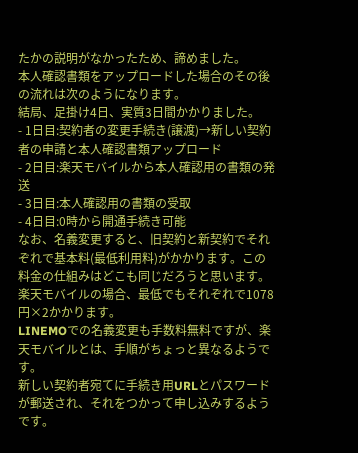たかの説明がなかったため、諦めました。
本人確認書類をアップロードした場合のその後の流れは次のようになります。
結局、足掛け4日、実質3日間かかりました。
- 1日目:契約者の変更手続き(譲渡)→新しい契約者の申請と本人確認書類アップロード
- 2日目:楽天モバイルから本人確認用の書類の発送
- 3日目:本人確認用の書類の受取
- 4日目:0時から開通手続き可能
なお、名義変更すると、旧契約と新契約でそれぞれで基本料(最低利用料)がかかります。この料金の仕組みはどこも同じだろうと思います。楽天モバイルの場合、最低でもそれぞれで1078円×2かかります。
LINEMOでの名義変更も手数料無料ですが、楽天モバイルとは、手順がちょっと異なるようです。
新しい契約者宛てに手続き用URLとパスワードが郵送され、それをつかって申し込みするようです。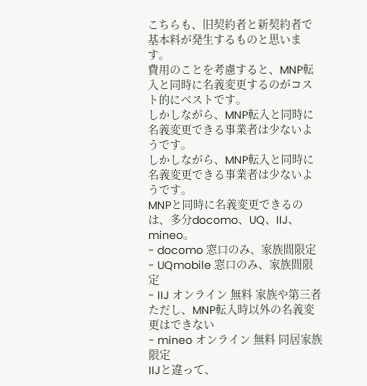こちらも、旧契約者と新契約者で基本料が発生するものと思います。
費用のことを考慮すると、MNP転入と同時に名義変更するのがコスト的にベストです。
しかしながら、MNP転入と同時に名義変更できる事業者は少ないようです。
しかしながら、MNP転入と同時に名義変更できる事業者は少ないようです。
MNPと同時に名義変更できるのは、多分docomo、UQ、IIJ、mineo。
- docomo 窓口のみ、家族間限定
- UQmobile 窓口のみ、家族間限定
- IIJ オンライン 無料 家族や第三者
ただし、MNP転入時以外の名義変更はできない
- mineo オンライン 無料 同居家族限定
IIJと違って、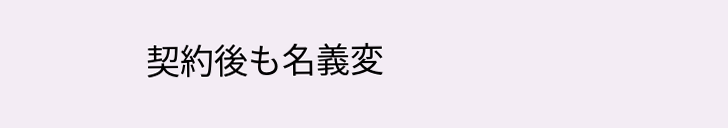契約後も名義変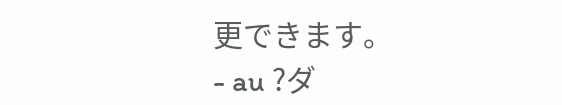更できます。
- au ?ダ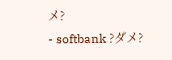メ?
- softbank ?ダメ?